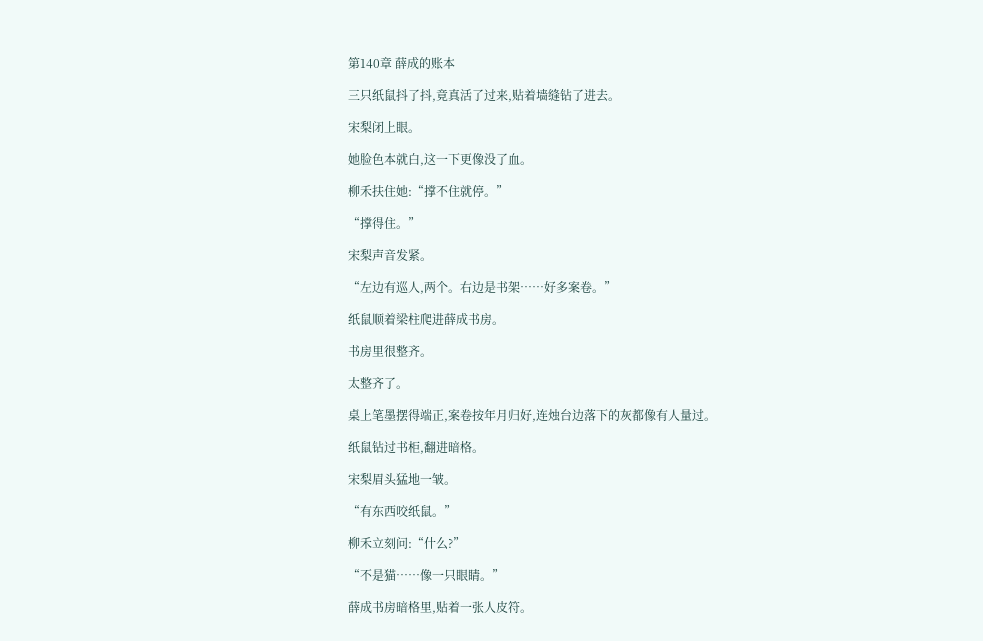第140章 薛成的账本

三只纸鼠抖了抖,竟真活了过来,贴着墙缝钻了进去。

宋梨闭上眼。

她脸色本就白,这一下更像没了血。

柳禾扶住她:“撑不住就停。”

“撑得住。”

宋梨声音发紧。

“左边有巡人,两个。右边是书架……好多案卷。”

纸鼠顺着梁柱爬进薛成书房。

书房里很整齐。

太整齐了。

桌上笔墨摆得端正,案卷按年月归好,连烛台边落下的灰都像有人量过。

纸鼠钻过书柜,翻进暗格。

宋梨眉头猛地一皱。

“有东西咬纸鼠。”

柳禾立刻问:“什么?”

“不是猫……像一只眼睛。”

薛成书房暗格里,贴着一张人皮符。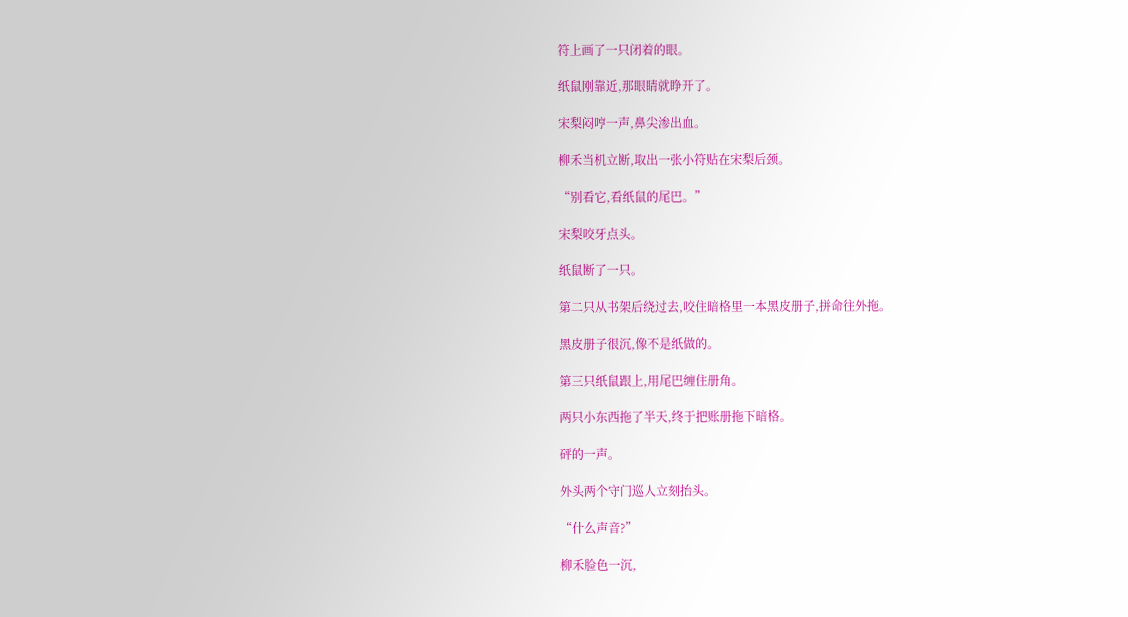符上画了一只闭着的眼。

纸鼠刚靠近,那眼睛就睁开了。

宋梨闷哼一声,鼻尖渗出血。

柳禾当机立断,取出一张小符贴在宋梨后颈。

“别看它,看纸鼠的尾巴。”

宋梨咬牙点头。

纸鼠断了一只。

第二只从书架后绕过去,咬住暗格里一本黑皮册子,拼命往外拖。

黑皮册子很沉,像不是纸做的。

第三只纸鼠跟上,用尾巴缠住册角。

两只小东西拖了半天,终于把账册拖下暗格。

砰的一声。

外头两个守门巡人立刻抬头。

“什么声音?”

柳禾脸色一沉,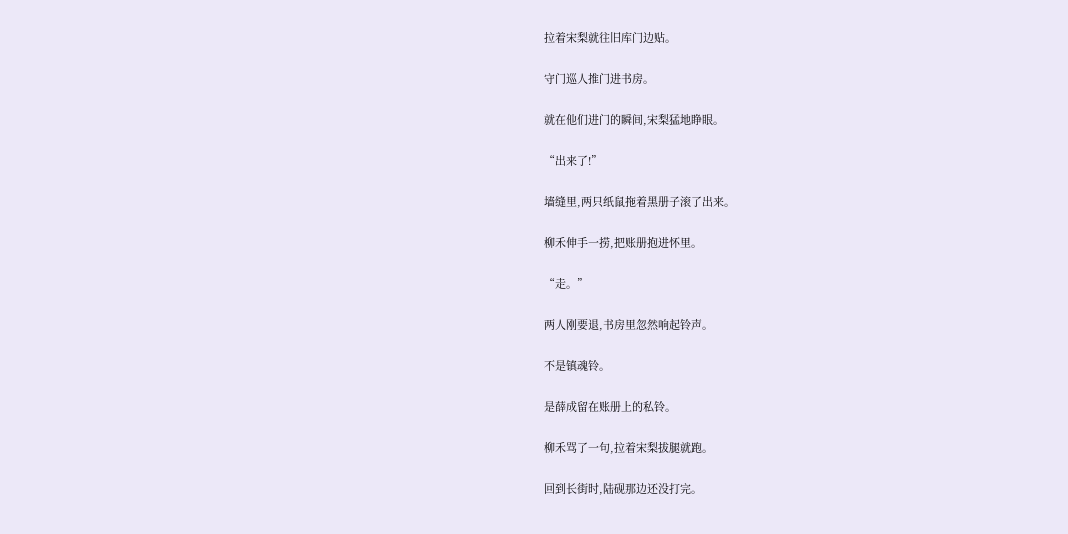拉着宋梨就往旧库门边贴。

守门巡人推门进书房。

就在他们进门的瞬间,宋梨猛地睁眼。

“出来了!”

墙缝里,两只纸鼠拖着黑册子滚了出来。

柳禾伸手一捞,把账册抱进怀里。

“走。”

两人刚要退,书房里忽然响起铃声。

不是镇魂铃。

是薛成留在账册上的私铃。

柳禾骂了一句,拉着宋梨拔腿就跑。

回到长街时,陆砚那边还没打完。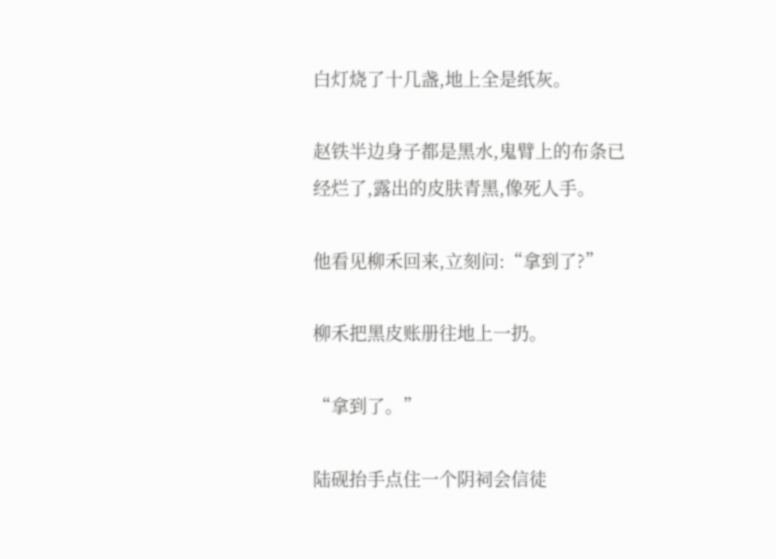白灯烧了十几盏,地上全是纸灰。

赵铁半边身子都是黑水,鬼臂上的布条已经烂了,露出的皮肤青黑,像死人手。

他看见柳禾回来,立刻问:“拿到了?”

柳禾把黑皮账册往地上一扔。

“拿到了。”

陆砚抬手点住一个阴祠会信徒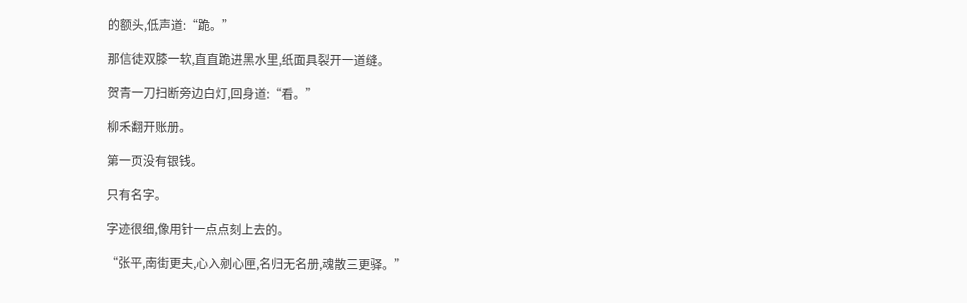的额头,低声道:“跪。”

那信徒双膝一软,直直跪进黑水里,纸面具裂开一道缝。

贺青一刀扫断旁边白灯,回身道:“看。”

柳禾翻开账册。

第一页没有银钱。

只有名字。

字迹很细,像用针一点点刻上去的。

“张平,南街更夫,心入剜心匣,名归无名册,魂散三更驿。”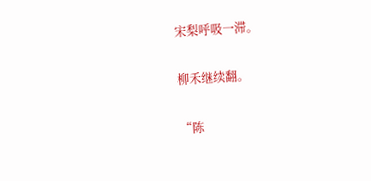宋梨呼吸一滞。

柳禾继续翻。

“陈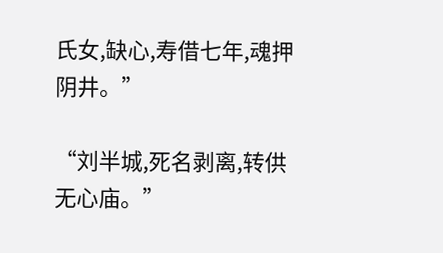氏女,缺心,寿借七年,魂押阴井。”

“刘半城,死名剥离,转供无心庙。”